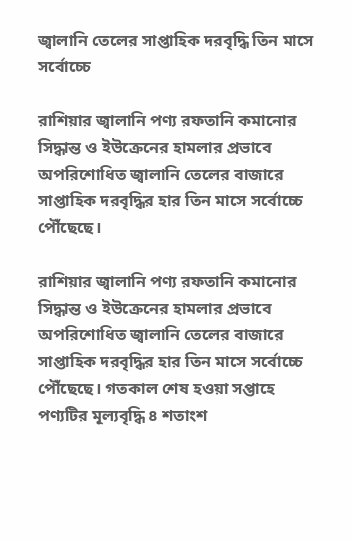জ্বালানি তেলের সাপ্তাহিক দরবৃদ্ধি তিন মাসে সর্বোচ্চে

রাশিয়ার জ্বালানি পণ্য রফতানি কমানোর সিদ্ধান্ত ও ইউক্রেনের হামলার প্রভাবে অপরিশোধিত জ্বালানি তেলের বাজারে সাপ্তাহিক দরবৃদ্ধির হার তিন মাসে সর্বোচ্চে পৌঁছেছে।

রাশিয়ার জ্বালানি পণ্য রফতানি কমানোর সিদ্ধান্ত ও ইউক্রেনের হামলার প্রভাবে অপরিশোধিত জ্বালানি তেলের বাজারে সাপ্তাহিক দরবৃদ্ধির হার তিন মাসে সর্বোচ্চে পৌঁছেছে। গতকাল শেষ হওয়া সপ্তাহে পণ্যটির মূল্যবৃদ্ধি ৪ শতাংশ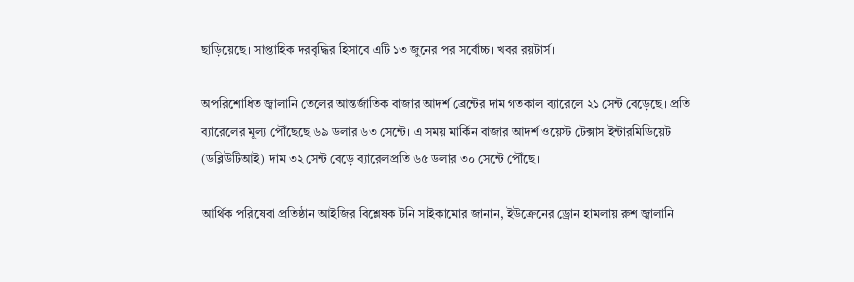ছাড়িয়েছে। সাপ্তাহিক দরবৃদ্ধির হিসাবে এটি ১৩ জুনের পর সর্বোচ্চ। খবর রয়টার্স।

অপরিশোধিত জ্বালানি তেলের আন্তর্জাতিক বাজার আদর্শ ব্রেন্টের দাম গতকাল ব্যারেলে ২১ সেন্ট বেড়েছে। প্রতি ব্যারেলের মূল্য পৌঁছেছে ৬৯ ডলার ৬৩ সেন্টে। এ সময় মার্কিন বাজার আদর্শ ওয়েস্ট টেক্সাস ইন্টারমিডিয়েট (ডব্লিউটিআই) দাম ৩২ সেন্ট বেড়ে ব্যারেলপ্রতি ৬৫ ডলার ৩০ সেন্টে পৌঁছে।

আর্থিক পরিষেবা প্রতিষ্ঠান আইজির বিশ্লেষক টনি সাইকামোর জানান, ইউক্রেনের ড্রোন হামলায় রুশ জ্বালানি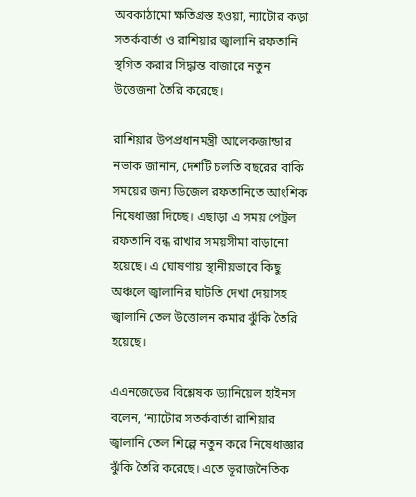অবকাঠামো ক্ষতিগ্রস্ত হওয়া, ন্যাটোর কড়া সতর্কবার্তা ও রাশিয়ার জ্বালানি রফতানি স্থগিত করার সিদ্ধান্ত বাজারে নতুন উত্তেজনা তৈরি করেছে।

রাশিয়ার উপপ্রধানমন্ত্রী আলেকজান্ডার নভাক জানান, দেশটি চলতি বছরের বাকি সময়ের জন্য ডিজেল রফতানিতে আংশিক নিষেধাজ্ঞা দিচ্ছে। এছাড়া এ সময় পেট্রল রফতানি বন্ধ রাখার সময়সীমা বাড়ানো হয়েছে। এ ঘোষণায় স্থানীয়ভাবে কিছু অঞ্চলে জ্বালানির ঘাটতি দেখা দেয়াসহ জ্বালানি তেল উত্তোলন কমার ঝুঁকি তৈরি হয়েছে।

এএনজেডের বিশ্লেষক ড্যানিয়েল হাইনস বলেন, ‘ন্যাটোর সতর্কবার্তা রাশিয়ার জ্বালানি তেল শিল্পে নতুন করে নিষেধাজ্ঞার ঝুঁকি তৈরি করেছে। এতে ভূরাজনৈতিক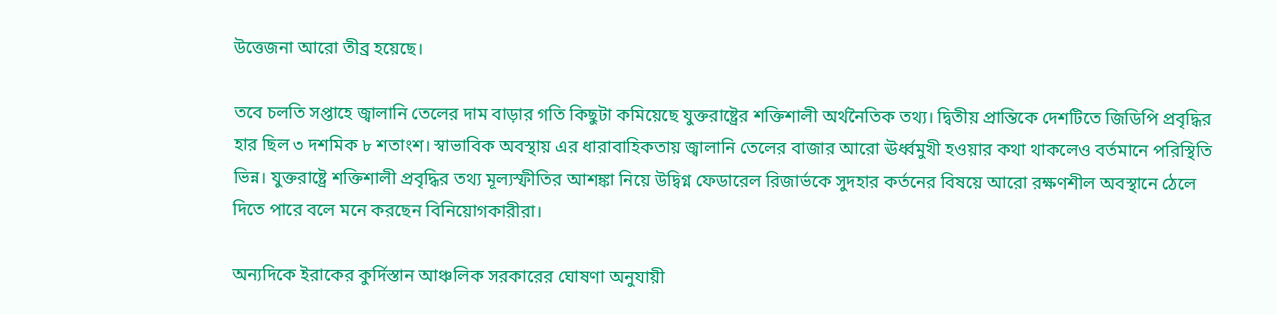উত্তেজনা আরো তীব্র হয়েছে।

তবে চলতি সপ্তাহে জ্বালানি তেলের দাম বাড়ার গতি কিছুটা কমিয়েছে যুক্তরাষ্ট্রের শক্তিশালী অর্থনৈতিক তথ্য। দ্বিতীয় প্রান্তিকে দেশটিতে জিডিপি প্রবৃদ্ধির হার ছিল ৩ দশমিক ৮ শতাংশ। স্বাভাবিক অবস্থায় এর ধারাবাহিকতায় জ্বালানি তেলের বাজার আরো ঊর্ধ্বমুখী হওয়ার কথা থাকলেও বর্তমানে পরিস্থিতি ভিন্ন। যুক্তরাষ্ট্রে শক্তিশালী প্রবৃদ্ধির তথ্য মূল্যস্ফীতির আশঙ্কা নিয়ে উদ্বিগ্ন ফেডারেল রিজার্ভকে সুদহার কর্তনের বিষয়ে আরো রক্ষণশীল অবস্থানে ঠেলে দিতে পারে বলে মনে করছেন বিনিয়োগকারীরা।

অন্যদিকে ইরাকের কুর্দিস্তান আঞ্চলিক সরকারের ঘোষণা অনুযায়ী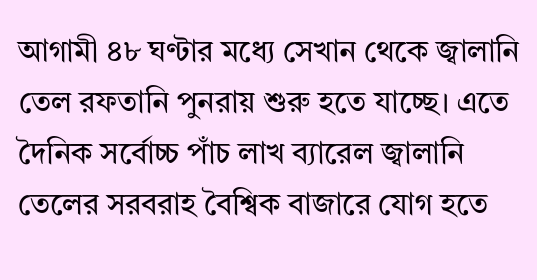আগামী ৪৮ ঘণ্টার মধ্যে সেখান থেকে জ্বালানি তেল রফতানি পুনরায় শুরু হতে যাচ্ছে। এতে দৈনিক সর্বোচ্চ পাঁচ লাখ ব্যারেল জ্বালানি তেলের সরবরাহ বৈশ্বিক বাজারে যোগ হতে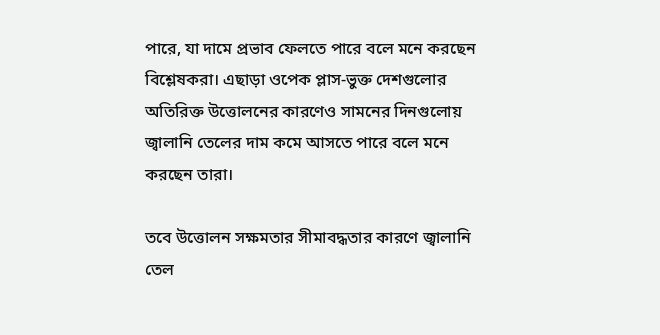পারে, যা দামে প্রভাব ফেলতে পারে বলে মনে করছেন বিশ্লেষকরা। এছাড়া ওপেক প্লাস-ভুক্ত দেশগুলোর অতিরিক্ত উত্তোলনের কারণেও সামনের দিনগুলোয় জ্বালানি তেলের দাম কমে আসতে পারে বলে মনে করছেন তারা।

তবে উত্তোলন সক্ষমতার সীমাবদ্ধতার কারণে জ্বালানি তেল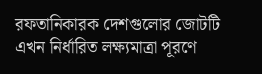রফতানিকারক দেশগুলোর জোটটি এখন নির্ধারিত লক্ষ্যমাত্রা পূরণে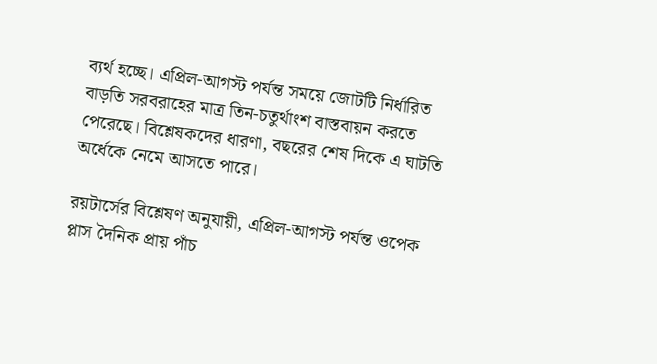ব্যর্থ হচ্ছে। এপ্রিল-আগস্ট পর্যন্ত সময়ে জোটটি নির্ধারিত বাড়তি সরবরাহের মাত্র তিন-চতুর্থাংশ বাস্তবায়ন করতে পেরেছে। বিশ্লেষকদের ধারণা, বছরের শেষ দিকে এ ঘাটতি অর্ধেকে নেমে আসতে পারে।

রয়টার্সের বিশ্লেষণ অনুযায়ী, এপ্রিল-আগস্ট পর্যন্ত ওপেক প্লাস দৈনিক প্রায় পাঁচ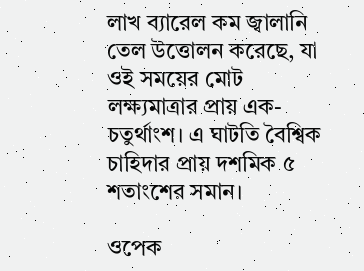লাখ ব্যারেল কম জ্বালানি তেল উত্তোলন করেছে, যা ওই সময়ের মোট লক্ষ্যমাত্রার প্রায় এক-চতুর্থাংশ। এ ঘাটতি বৈশ্বিক চাহিদার প্রায় দশমিক ৫ শতাংশের সমান।

ওপেক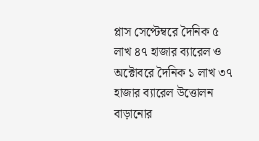প্লাস সেপ্টেম্বরে দৈনিক ৫ লাখ ৪৭ হাজার ব্যারেল ও অক্টোবরে দৈনিক ১ লাখ ৩৭ হাজার ব্যারেল উত্তোলন বাড়ানোর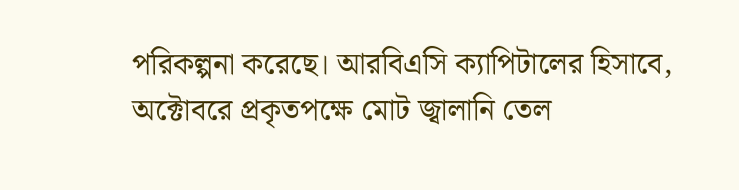পরিকল্পনা করেছে। আরবিএসি ক্যাপিটালের হিসাবে, অক্টোবরে প্রকৃতপক্ষে মোট জ্বালানি তেল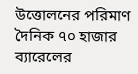উত্তোলনের পরিমাণ দৈনিক ৭০ হাজার ব্যারেলের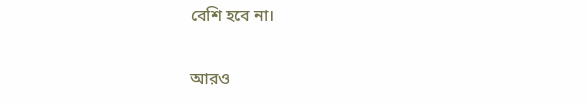বেশি হবে না।

আরও